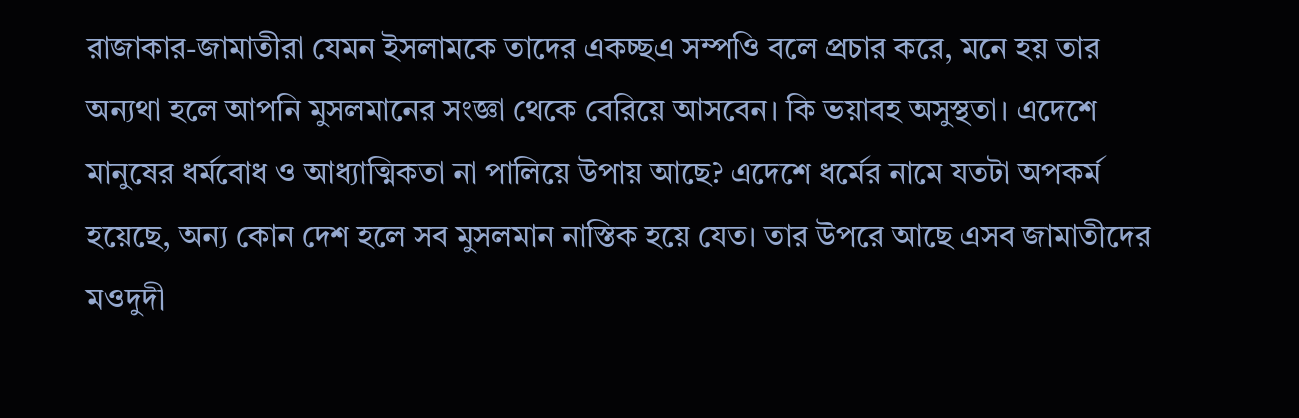রাজাকার-জামাতীরা যেমন ইসলামকে তাদের একচ্ছএ সম্পওি বলে প্রচার করে, মনে হয় তার অন্যথা হলে আপনি মুসলমানের সংজ্ঞা থেকে বেরিয়ে আসবেন। কি ভয়াবহ অসুস্থতা। এদেশে মানুষের ধর্মবোধ ও আধ্যাত্মিকতা না পালিয়ে উপায় আছে? এদেশে ধর্মের নামে যতটা অপকর্ম হয়েছে, অন্য কোন দেশ হলে সব মুসলমান নাস্তিক হয়ে যেত। তার উপরে আছে এসব জামাতীদের মওদুদী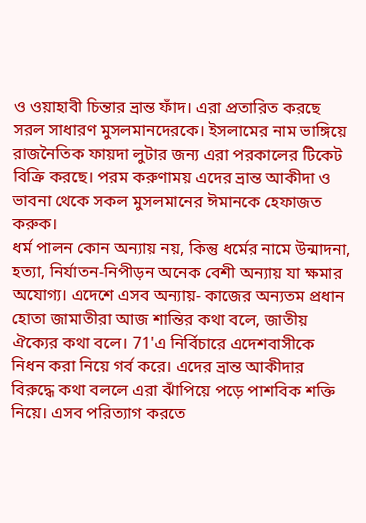ও ওয়াহাবী চিন্তার ভ্রান্ত ফাঁদ। এরা প্রতারিত করছে সরল সাধারণ মুসলমানদেরকে। ইসলামের নাম ভাঙ্গিয়ে রাজনৈতিক ফায়দা লুটার জন্য এরা পরকালের টিকেট বিক্রি করছে। পরম করুণাময় এদের ভ্রান্ত আকীদা ও ভাবনা থেকে সকল মুসলমানের ঈমানকে হেফাজত করুক।
ধর্ম পালন কোন অন্যায় নয়, কিন্তু ধর্মের নামে উন্মাদনা, হত্যা, নির্যাতন-নিপীড়ন অনেক বেশী অন্যায় যা ক্ষমার অযোগ্য। এদেশে এসব অন্যায়- কাজের অন্যতম প্রধান হোতা জামাতীরা আজ শান্তির কথা বলে, জাতীয় ঐক্যের কথা বলে। 71'এ নির্বিচারে এদেশবাসীকে নিধন করা নিয়ে গর্ব করে। এদের ভ্রান্ত আকীদার বিরুদ্ধে কথা বললে এরা ঝাঁপিয়ে পড়ে পাশবিক শক্তি নিয়ে। এসব পরিত্যাগ করতে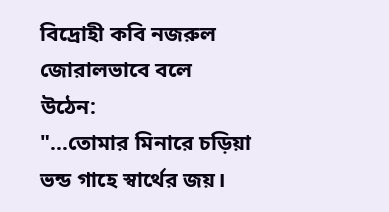বিদ্রোহী কবি নজরুল জোরালভাবে বলে উঠেন:
"...তোমার মিনারে চড়িয়া ভন্ড গাহে স্বার্থের জয়।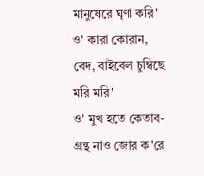মানুষেরে ঘৃণা করি'
ও' কারা কোরান, বেদ, বাইবেল চুম্বিছে মরি মরি'
ও' মুখ হতে কেতাব-গ্রন্থ নাও জোর ক'রে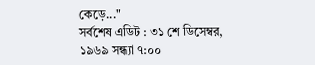কেড়ে..."
সর্বশেষ এডিট : ৩১ শে ডিসেম্বর, ১৯৬৯ সন্ধ্যা ৭:০০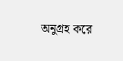অনুগ্রহ করে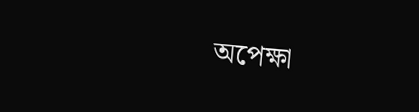অপেক্ষা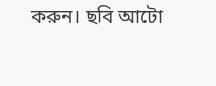করুন। ছবি আটো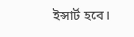ইন্সার্ট হবে।